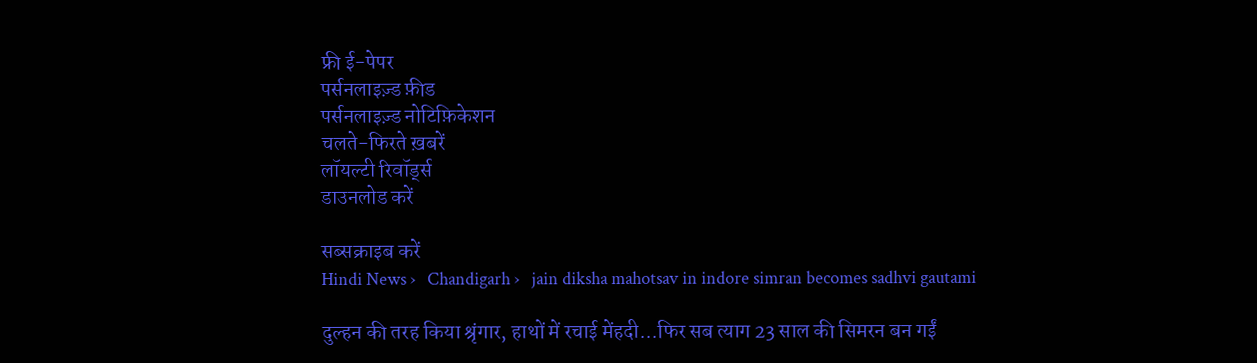फ्री ई-पेपर
पर्सनलाइज़्ड फ़ीड
पर्सनलाइज़्ड नोटिफ़िकेशन
चलते-फिरते ख़बरें
लॉयल्टी रिवॉर्ड्स
डाउनलोड करें

सब्सक्राइब करें
Hindi News ›   Chandigarh ›   jain diksha mahotsav in indore simran becomes sadhvi gautami

दुल्हन की तरह किया श्रृंगार, हाथों में रचाई मेंहदी...फिर सब त्याग 23 साल की सिमरन बन गईं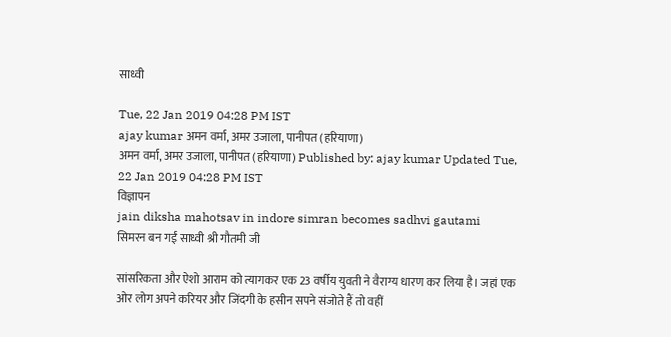साध्वी

Tue, 22 Jan 2019 04:28 PM IST
ajay kumar अमन वर्मा, अमर उजाला, पानीपत (हरियाणा)
अमन वर्मा, अमर उजाला, पानीपत (हरियाणा) Published by: ajay kumar Updated Tue, 22 Jan 2019 04:28 PM IST
विज्ञापन
jain diksha mahotsav in indore simran becomes sadhvi gautami
सिमरन बन गईं साध्वी श्री गौतमी जी

सांसरिकता और ऐशो आराम को त्यागकर एक 23 वर्षीय युवती ने वैराग्य धारण कर लिया है। जहां एक ओर लोग अपने करियर और जिंदगी के हसीन सपने संजोते हैं तो वहीं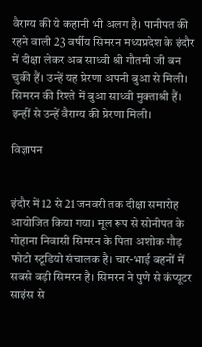वैराग्य की ये कहानी भी अलग है। पानीपत की रहने वाली 23 वर्षीय सिमरन मध्यप्रदेश के इंदौर में दीक्षा लेकर अब साध्वी श्री गौतमी जी बन चुकी हैं। उन्हें यह प्रेरणा अपनी बुआ से मिली। सिमरन की रिश्ते में बुआ साध्वी मुक्ताश्री हैं। इन्हीं से उन्हें वैराग्य की प्रेरणा मिली।

विज्ञापन


इंदौर में 12 से 21 जनवरी तक दीक्षा समारोह आयोजित किया गया। मूल रूप से सोनीपत के गोहाना निवासी सिमरन के पिता अशोक गौड़ फोटो स्टूडियो संचालक है। चार-भाई बहनों में सबसे बड़ी सिमरन है। सिमरन ने पुणे से कंप्यूटर साइंस से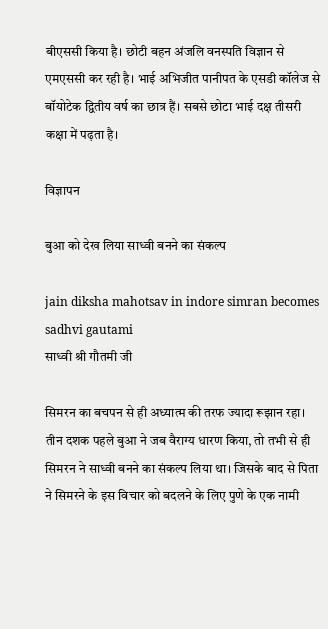बीएससी किया है। छोटी बहन अंजलि वनस्पति विज्ञान से एमएससी कर रही है। भाई अभिजीत पानीपत के एसडी कॉलेज से बॉयोटेक द्वितीय वर्ष का छात्र हैं। सबसे छोटा भाई दक्ष तीसरी कक्षा में पढ़ता है।

विज्ञापन

बुआ को देख लिया साध्वी बनने का संकल्प

jain diksha mahotsav in indore simran becomes sadhvi gautami
साध्वी श्री गौतमी जी

सिमरन का बचपन से ही अध्यात्म की तरफ ज्यादा रूझान रहा। तीन दशक पहले बुआ ने जब वैराग्य धारण किया, तो तभी से ही सिमरन ने साध्वी बनने का संकल्प लिया था। जिसके बाद से पिता ने सिमरने के इस विचार को बदलने के लिए पुणे के एक नामी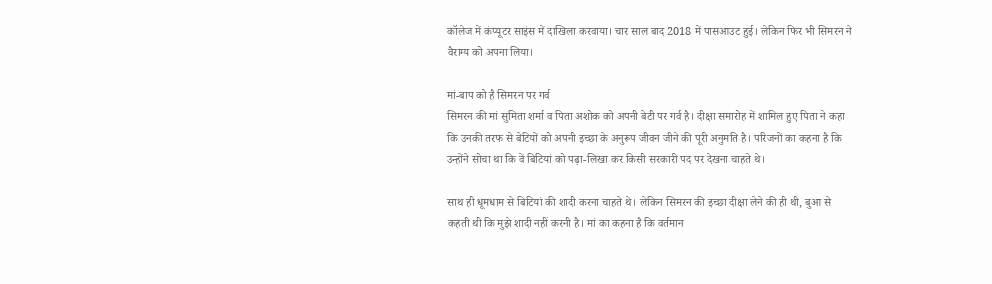कॉलेज में कंप्यूटर साइंस में दाखिला करवाया। चार साल बाद 2018 में पासआउट हुई। लेकिन फिर भी सिमरन ने वैराग्य को अपना लिया।

मां-बाप को है सिमरन पर गर्व
सिमरन की मां सुमिता शर्मा व पिता अशोक को अपनी बेटी पर गर्व है। दीक्षा समारोह में शामिल हुए पिता ने कहा कि उनकी तरफ से बेटियों को अपनी इच्छा के अनुरूप जीवन जीने की पूरी अनुमति है। परिजनों का कहना है कि उन्होंने सोचा था कि वें बिटियां को पढ़ा-लिखा कर किसी सरकारी पद पर देखना चाहते थे।

साथ ही धूमधाम से बिटियां की शादी करना चाहते थे। लेकिन सिमरन की इच्छा दीक्षा लेने की ही थी, बुआ से कहती थी कि मुझे शादी नहीं करनी है। मां का कहना है कि वर्तमान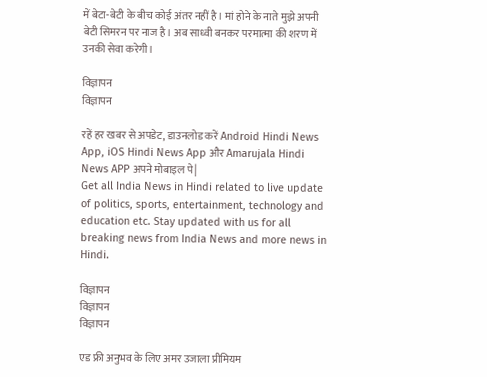में बेटा-बेटी के बीच कोई अंतर नहीं है। मां होने के नाते मुझे अपनी बेटी सिमरन पर नाज है। अब साध्वी बनकर परमात्मा की शरण में उनकी सेवा करेगी।

विज्ञापन
विज्ञापन

रहें हर खबर से अपडेट, डाउनलोड करें Android Hindi News App, iOS Hindi News App और Amarujala Hindi News APP अपने मोबाइल पे|
Get all India News in Hindi related to live update of politics, sports, entertainment, technology and education etc. Stay updated with us for all breaking news from India News and more news in Hindi.

विज्ञापन
विज्ञापन
विज्ञापन

एड फ्री अनुभव के लिए अमर उजाला प्रीमियम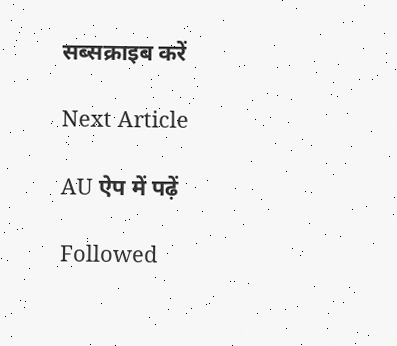सब्सक्राइब करें

Next Article

AU ऐप में पढ़ें

Followed